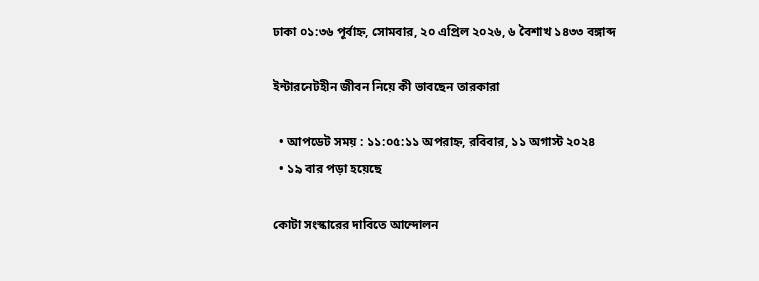ঢাকা ০১:৩৬ পূর্বাহ্ন, সোমবার, ২০ এপ্রিল ২০২৬, ৬ বৈশাখ ১৪৩৩ বঙ্গাব্দ

ইন্টারনেটহীন জীবন নিয়ে কী ভাবছেন তারকারা

  • আপডেট সময় : ১১:০৫:১১ অপরাহ্ন, রবিবার, ১১ অগাস্ট ২০২৪
  • ১৯ বার পড়া হয়েছে

কোটা সংস্কারের দাবিতে আন্দোলন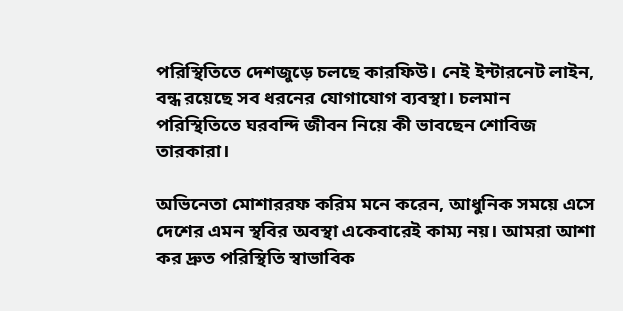পরিস্থিতিতে দেশজুড়ে চলছে কারফিউ। নেই ইন্টারনেট লাইন, বন্ধ রয়েছে সব ধরনের যোগাযোগ ব্যবস্থা। চলমান পরিস্থিতিতে ঘরবন্দি জীবন নিয়ে কী ভাবছেন শোবিজ তারকারা।

অভিনেতা মোশাররফ করিম মনে করেন, আধুনিক সময়ে এসে দেশের এমন স্থবির অবস্থা একেবারেই কাম্য নয়। আমরা আশা কর দ্রুত পরিস্থিতি স্বাভাবিক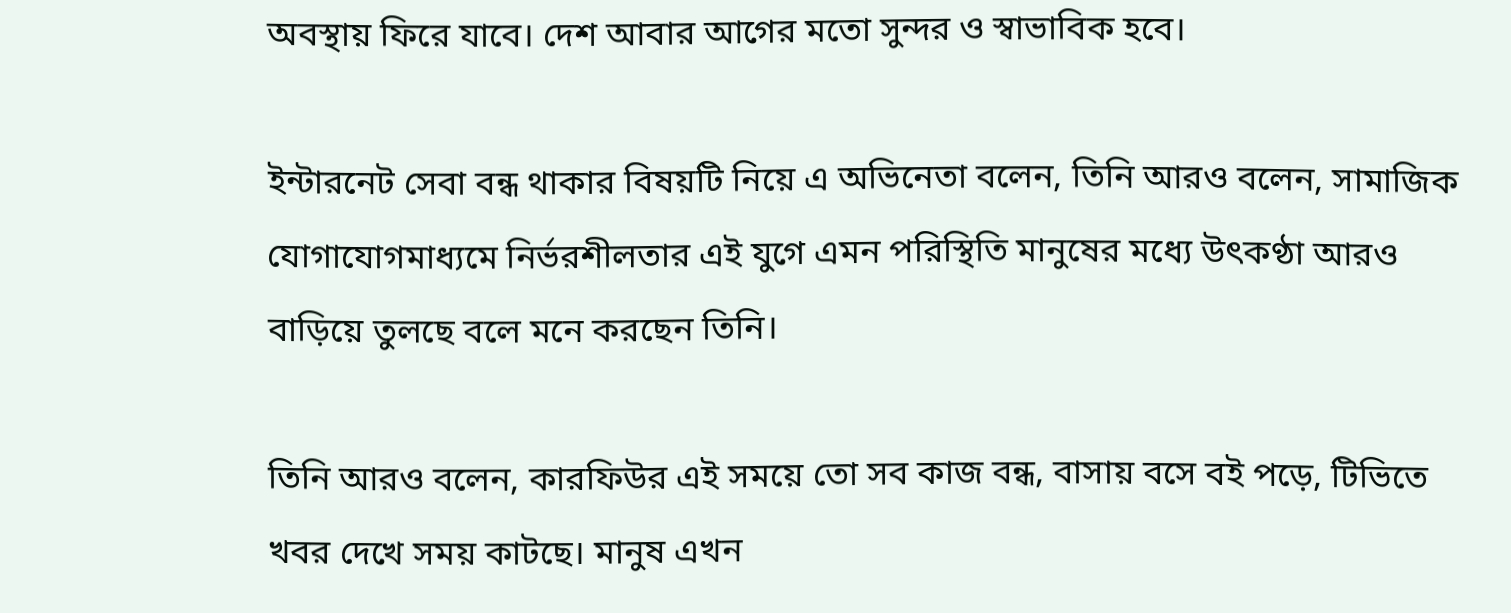অবস্থায় ফিরে যাবে। দেশ আবার আগের মতো সুন্দর ও স্বাভাবিক হবে।

ইন্টারনেট সেবা বন্ধ থাকার বিষয়টি নিয়ে এ অভিনেতা বলেন, তিনি আরও বলেন, সামাজিক যোগাযোগমাধ্যমে নির্ভরশীলতার এই যুগে এমন পরিস্থিতি মানুষের মধ্যে উৎকণ্ঠা আরও বাড়িয়ে তুলছে বলে মনে করছেন তিনি।

তিনি আরও বলেন, কারফিউর এই সময়ে তো সব কাজ বন্ধ, বাসায় বসে বই পড়ে, টিভিতে খবর দেখে সময় কাটছে। মানুষ এখন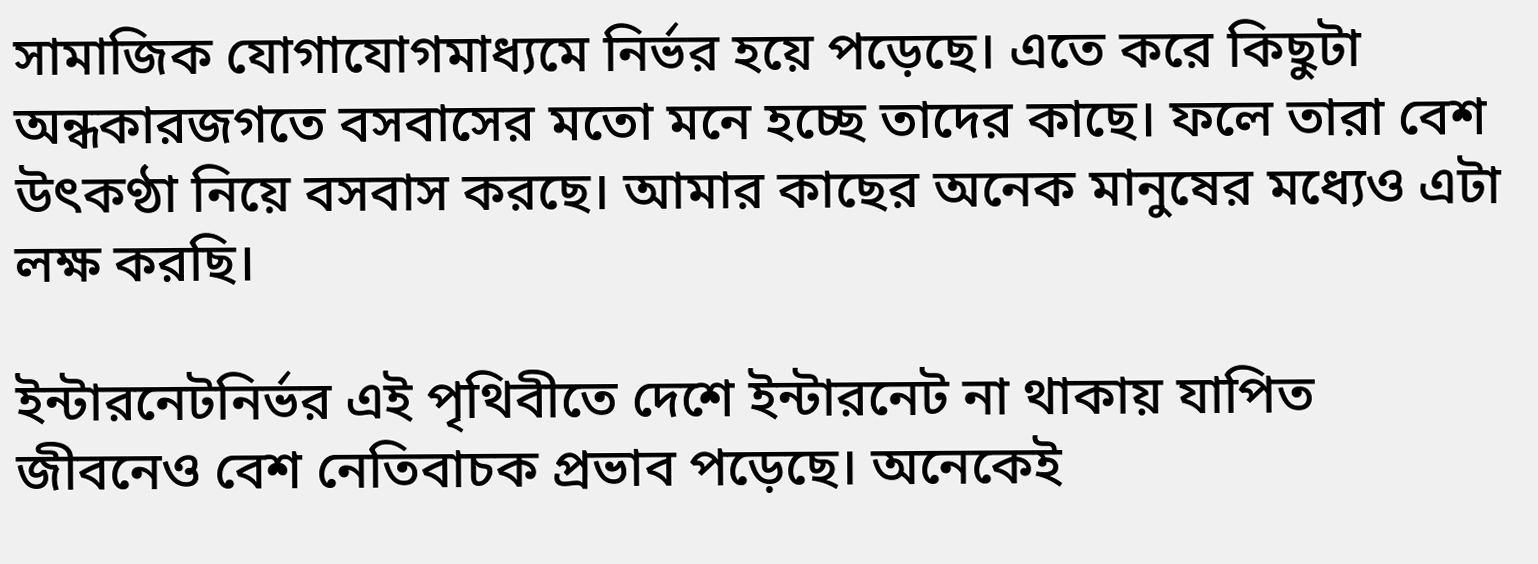সামাজিক যোগাযোগমাধ্যমে নির্ভর হয়ে পড়েছে। এতে করে কিছুটা অন্ধকারজগতে বসবাসের মতো মনে হচ্ছে তাদের কাছে। ফলে তারা বেশ উৎকণ্ঠা নিয়ে বসবাস করছে। আমার কাছের অনেক মানুষের মধ্যেও এটা লক্ষ করছি।

ইন্টারনেটনির্ভর এই পৃথিবীতে দেশে ইন্টারনেট না থাকায় যাপিত জীবনেও বেশ নেতিবাচক প্রভাব পড়েছে। অনেকেই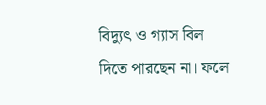বিদ্যুৎ ও গ্যাস বিল দিতে পারছেন না। ফলে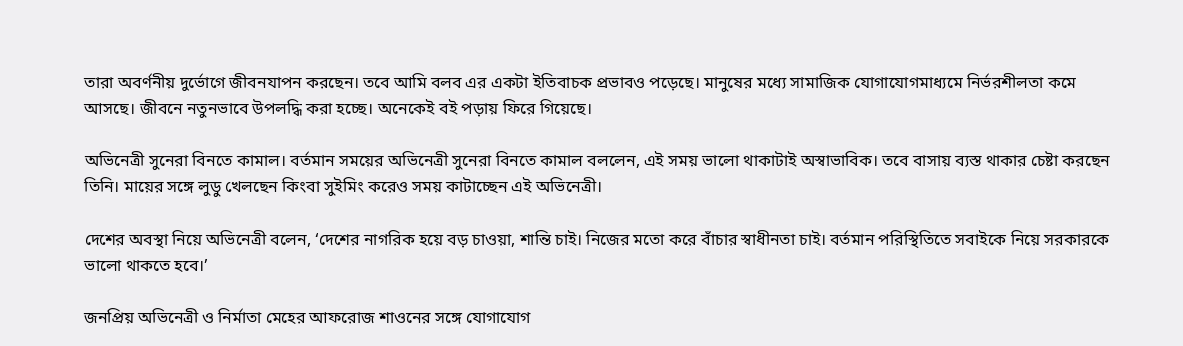তারা অবর্ণনীয় দুর্ভোগে জীবনযাপন করছেন। তবে আমি বলব এর একটা ইতিবাচক প্রভাবও পড়েছে। মানুষের মধ্যে সামাজিক যোগাযোগমাধ্যমে নির্ভরশীলতা কমে আসছে। জীবনে নতুনভাবে উপলদ্ধি করা হচ্ছে। অনেকেই বই পড়ায় ফিরে গিয়েছে।

অভিনেত্রী সুনেরা বিনতে কামাল। বর্তমান সময়ের অভিনেত্রী সুনেরা বিনতে কামাল বললেন, এই সময় ভালো থাকাটাই অস্বাভাবিক। তবে বাসায় ব্যস্ত থাকার চেষ্টা করছেন তিনি। মায়ের সঙ্গে লুডু খেলছেন কিংবা সুইমিং করেও সময় কাটাচ্ছেন এই অভিনেত্রী।

দেশের অবস্থা নিয়ে অভিনেত্রী বলেন, ‘দেশের নাগরিক হয়ে বড় চাওয়া, শান্তি চাই। নিজের মতো করে বাঁচার স্বাধীনতা চাই। বর্তমান পরিস্থিতিতে সবাইকে নিয়ে সরকারকে ভালো থাকতে হবে।’

জনপ্রিয় অভিনেত্রী ও নির্মাতা মেহের আফরোজ শাওনের সঙ্গে যোগাযোগ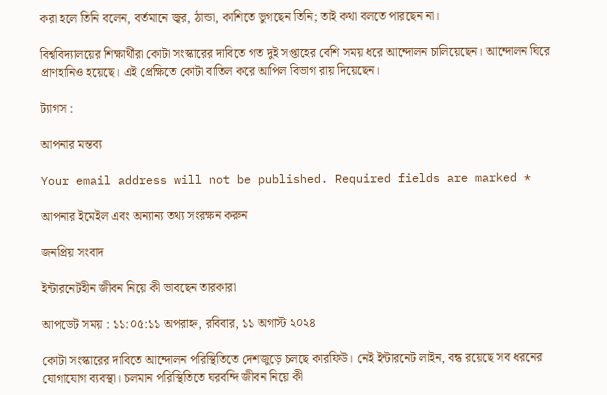করা হলে তিনি বলেন, বর্তমানে জ্বর, ঠান্ডা, কাশিতে ভুগছেন তিনি; তাই কথা বলতে পারছেন না।

বিশ্ববিদ্যালয়ের শিক্ষার্থীরা কোটা সংস্কারের দাবিতে গত দুই সপ্তাহের বেশি সময় ধরে আন্দোলন চালিয়েছেন। আন্দোলন ঘিরে প্রাণহানিও হয়েছে। এই প্রেক্ষিতে কোটা বাতিল করে আপিল বিভাগ রায় দিয়েছেন।

ট্যাগস :

আপনার মন্তব্য

Your email address will not be published. Required fields are marked *

আপনার ইমেইল এবং অন্যান্য তথ্য সংরক্ষন করুন

জনপ্রিয় সংবাদ

ইন্টারনেটহীন জীবন নিয়ে কী ভাবছেন তারকারা

আপডেট সময় : ১১:০৫:১১ অপরাহ্ন, রবিবার, ১১ অগাস্ট ২০২৪

কোটা সংস্কারের দাবিতে আন্দোলন পরিস্থিতিতে দেশজুড়ে চলছে কারফিউ। নেই ইন্টারনেট লাইন, বন্ধ রয়েছে সব ধরনের যোগাযোগ ব্যবস্থা। চলমান পরিস্থিতিতে ঘরবন্দি জীবন নিয়ে কী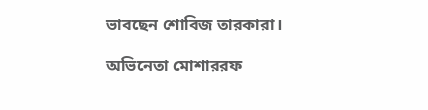ভাবছেন শোবিজ তারকারা।

অভিনেতা মোশাররফ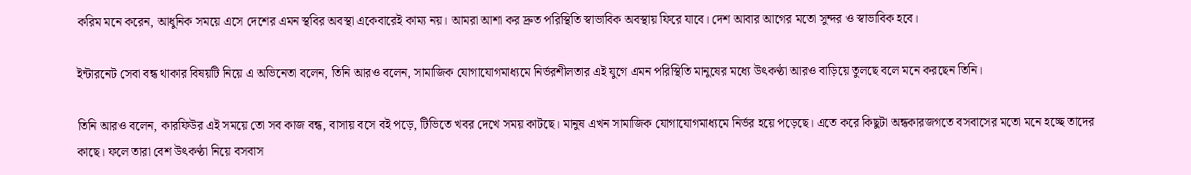করিম মনে করেন, আধুনিক সময়ে এসে দেশের এমন স্থবির অবস্থা একেবারেই কাম্য নয়। আমরা আশা কর দ্রুত পরিস্থিতি স্বাভাবিক অবস্থায় ফিরে যাবে। দেশ আবার আগের মতো সুন্দর ও স্বাভাবিক হবে।

ইন্টারনেট সেবা বন্ধ থাকার বিষয়টি নিয়ে এ অভিনেতা বলেন, তিনি আরও বলেন, সামাজিক যোগাযোগমাধ্যমে নির্ভরশীলতার এই যুগে এমন পরিস্থিতি মানুষের মধ্যে উৎকণ্ঠা আরও বাড়িয়ে তুলছে বলে মনে করছেন তিনি।

তিনি আরও বলেন, কারফিউর এই সময়ে তো সব কাজ বন্ধ, বাসায় বসে বই পড়ে, টিভিতে খবর দেখে সময় কাটছে। মানুষ এখন সামাজিক যোগাযোগমাধ্যমে নির্ভর হয়ে পড়েছে। এতে করে কিছুটা অন্ধকারজগতে বসবাসের মতো মনে হচ্ছে তাদের কাছে। ফলে তারা বেশ উৎকণ্ঠা নিয়ে বসবাস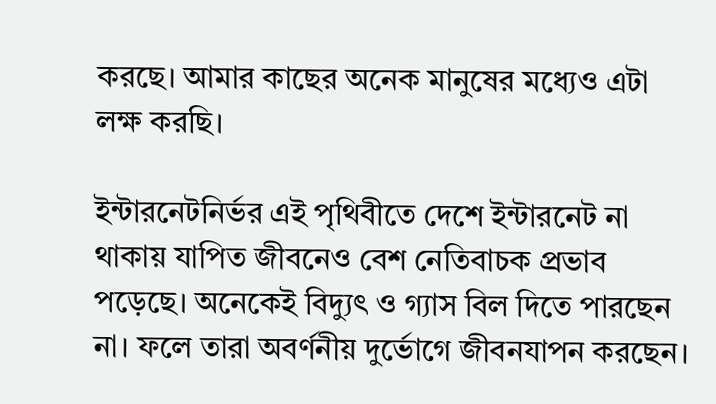করছে। আমার কাছের অনেক মানুষের মধ্যেও এটা লক্ষ করছি।

ইন্টারনেটনির্ভর এই পৃথিবীতে দেশে ইন্টারনেট না থাকায় যাপিত জীবনেও বেশ নেতিবাচক প্রভাব পড়েছে। অনেকেই বিদ্যুৎ ও গ্যাস বিল দিতে পারছেন না। ফলে তারা অবর্ণনীয় দুর্ভোগে জীবনযাপন করছেন।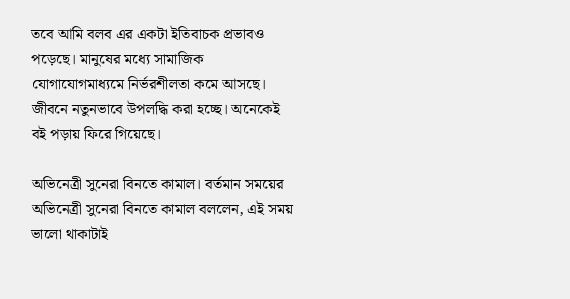তবে আমি বলব এর একটা ইতিবাচক প্রভাবও পড়েছে। মানুষের মধ্যে সামাজিক যোগাযোগমাধ্যমে নির্ভরশীলতা কমে আসছে। জীবনে নতুনভাবে উপলদ্ধি করা হচ্ছে। অনেকেই বই পড়ায় ফিরে গিয়েছে।

অভিনেত্রী সুনেরা বিনতে কামাল। বর্তমান সময়ের অভিনেত্রী সুনেরা বিনতে কামাল বললেন, এই সময় ভালো থাকাটাই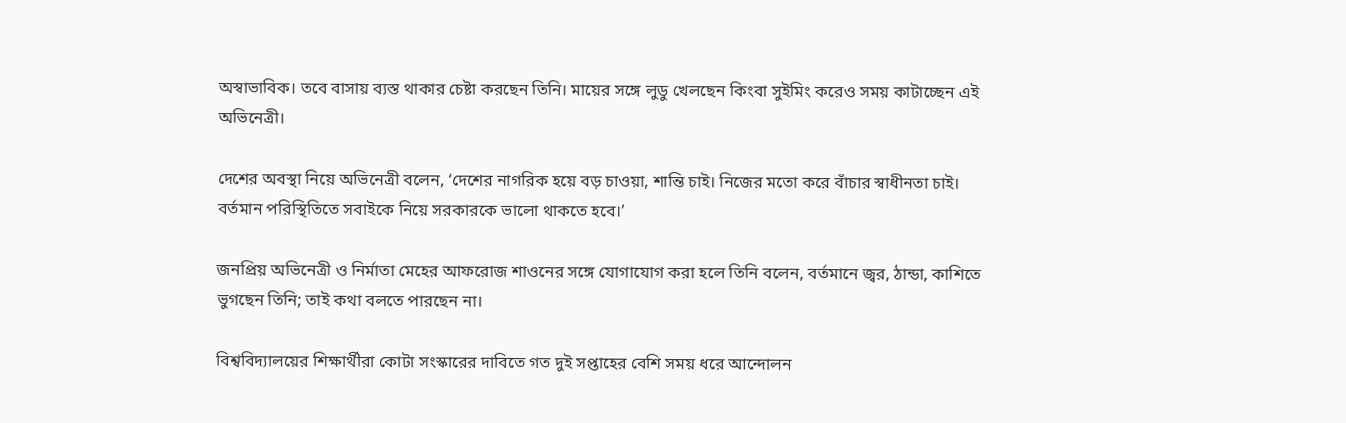অস্বাভাবিক। তবে বাসায় ব্যস্ত থাকার চেষ্টা করছেন তিনি। মায়ের সঙ্গে লুডু খেলছেন কিংবা সুইমিং করেও সময় কাটাচ্ছেন এই অভিনেত্রী।

দেশের অবস্থা নিয়ে অভিনেত্রী বলেন, ‘দেশের নাগরিক হয়ে বড় চাওয়া, শান্তি চাই। নিজের মতো করে বাঁচার স্বাধীনতা চাই। বর্তমান পরিস্থিতিতে সবাইকে নিয়ে সরকারকে ভালো থাকতে হবে।’

জনপ্রিয় অভিনেত্রী ও নির্মাতা মেহের আফরোজ শাওনের সঙ্গে যোগাযোগ করা হলে তিনি বলেন, বর্তমানে জ্বর, ঠান্ডা, কাশিতে ভুগছেন তিনি; তাই কথা বলতে পারছেন না।

বিশ্ববিদ্যালয়ের শিক্ষার্থীরা কোটা সংস্কারের দাবিতে গত দুই সপ্তাহের বেশি সময় ধরে আন্দোলন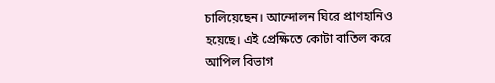চালিয়েছেন। আন্দোলন ঘিরে প্রাণহানিও হয়েছে। এই প্রেক্ষিতে কোটা বাতিল করে আপিল বিভাগ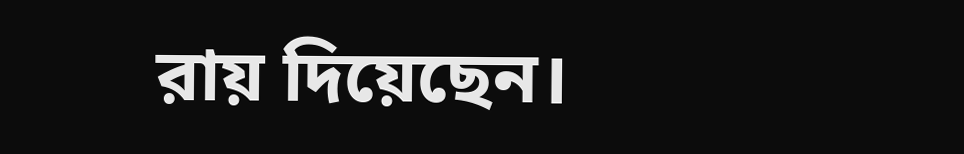রায় দিয়েছেন।